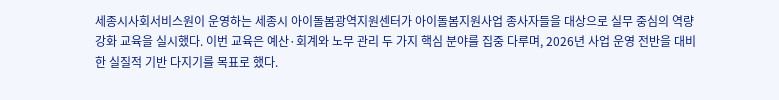세종시사회서비스원이 운영하는 세종시 아이돌봄광역지원센터가 아이돌봄지원사업 종사자들을 대상으로 실무 중심의 역량강화 교육을 실시했다. 이번 교육은 예산·회계와 노무 관리 두 가지 핵심 분야를 집중 다루며, 2026년 사업 운영 전반을 대비한 실질적 기반 다지기를 목표로 했다.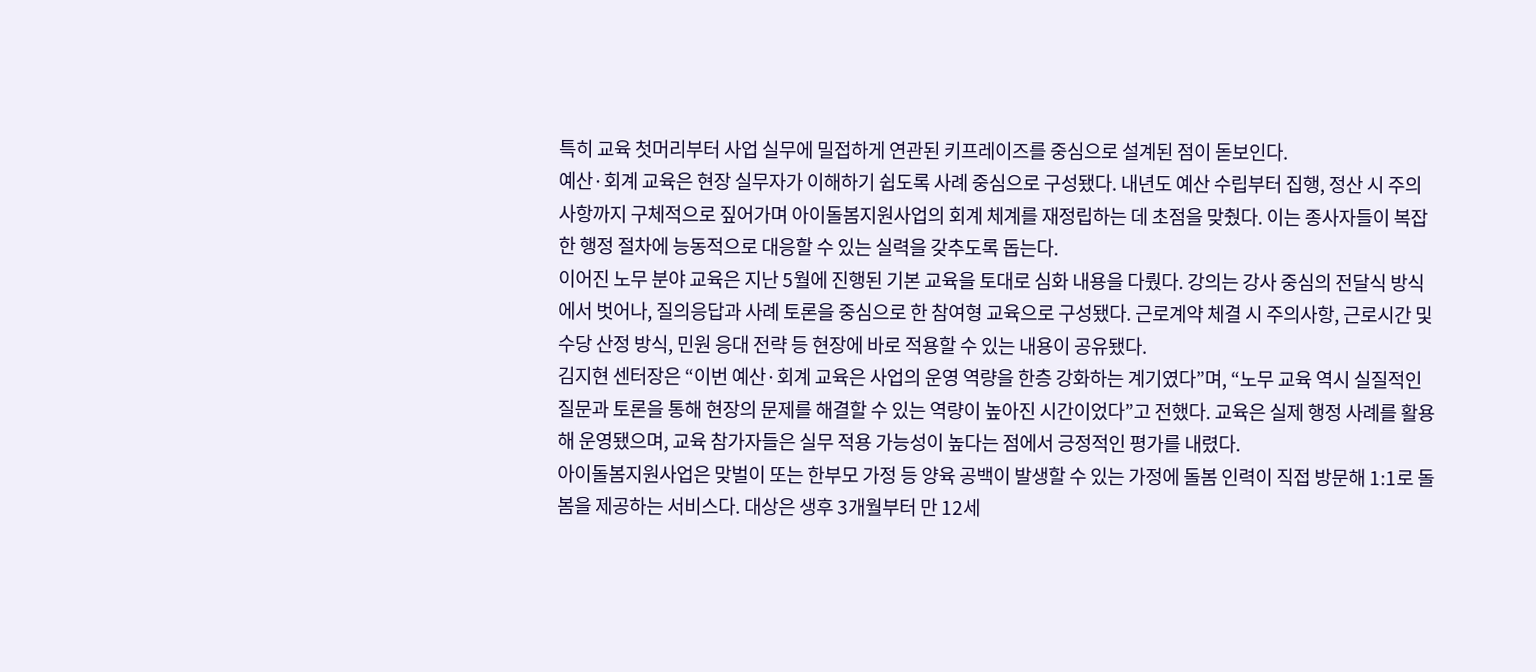특히 교육 첫머리부터 사업 실무에 밀접하게 연관된 키프레이즈를 중심으로 설계된 점이 돋보인다.
예산·회계 교육은 현장 실무자가 이해하기 쉽도록 사례 중심으로 구성됐다. 내년도 예산 수립부터 집행, 정산 시 주의사항까지 구체적으로 짚어가며 아이돌봄지원사업의 회계 체계를 재정립하는 데 초점을 맞췄다. 이는 종사자들이 복잡한 행정 절차에 능동적으로 대응할 수 있는 실력을 갖추도록 돕는다.
이어진 노무 분야 교육은 지난 5월에 진행된 기본 교육을 토대로 심화 내용을 다뤘다. 강의는 강사 중심의 전달식 방식에서 벗어나, 질의응답과 사례 토론을 중심으로 한 참여형 교육으로 구성됐다. 근로계약 체결 시 주의사항, 근로시간 및 수당 산정 방식, 민원 응대 전략 등 현장에 바로 적용할 수 있는 내용이 공유됐다.
김지현 센터장은 “이번 예산·회계 교육은 사업의 운영 역량을 한층 강화하는 계기였다”며, “노무 교육 역시 실질적인 질문과 토론을 통해 현장의 문제를 해결할 수 있는 역량이 높아진 시간이었다”고 전했다. 교육은 실제 행정 사례를 활용해 운영됐으며, 교육 참가자들은 실무 적용 가능성이 높다는 점에서 긍정적인 평가를 내렸다.
아이돌봄지원사업은 맞벌이 또는 한부모 가정 등 양육 공백이 발생할 수 있는 가정에 돌봄 인력이 직접 방문해 1:1로 돌봄을 제공하는 서비스다. 대상은 생후 3개월부터 만 12세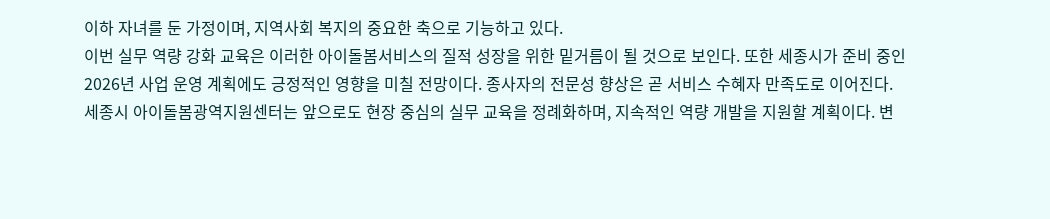이하 자녀를 둔 가정이며, 지역사회 복지의 중요한 축으로 기능하고 있다.
이번 실무 역량 강화 교육은 이러한 아이돌봄서비스의 질적 성장을 위한 밑거름이 될 것으로 보인다. 또한 세종시가 준비 중인 2026년 사업 운영 계획에도 긍정적인 영향을 미칠 전망이다. 종사자의 전문성 향상은 곧 서비스 수혜자 만족도로 이어진다.
세종시 아이돌봄광역지원센터는 앞으로도 현장 중심의 실무 교육을 정례화하며, 지속적인 역량 개발을 지원할 계획이다. 변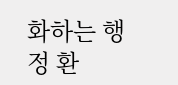화하는 행정 환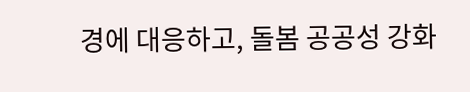경에 대응하고, 돌봄 공공성 강화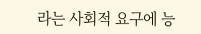라는 사회적 요구에 능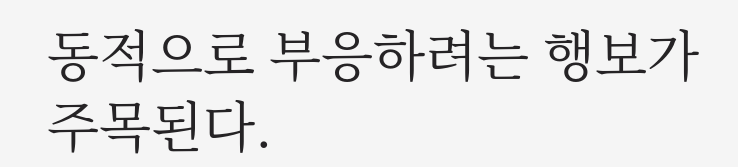동적으로 부응하려는 행보가 주목된다.